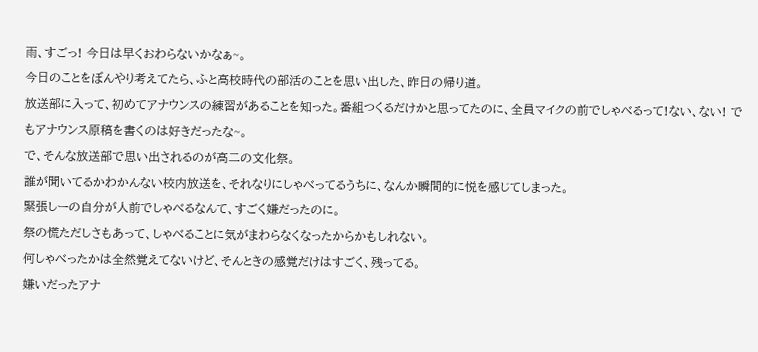雨、すごっ! 今日は早くおわらないかなぁ~。
今日のことをぼんやり考えてたら、ふと高校時代の部活のことを思い出した、昨日の帰り道。
放送部に入って、初めてアナウンスの練習があることを知った。番組つくるだけかと思ってたのに、全員マイクの前でしゃべるって!ない、ない! でもアナウンス原稿を書くのは好きだったな~。
で、そんな放送部で思い出されるのが高二の文化祭。
誰が聞いてるかわかんない校内放送を、それなりにしゃべってるうちに、なんか瞬間的に悦を感じてしまった。
緊張しーの自分が人前でしゃべるなんて、すごく嫌だったのに。
祭の慌ただしさもあって、しゃべることに気がまわらなくなったからかもしれない。
何しゃべったかは全然覚えてないけど、そんときの感覚だけはすごく、残ってる。
嫌いだったアナ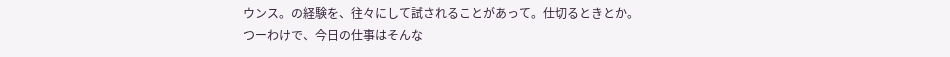ウンス。の経験を、往々にして試されることがあって。仕切るときとか。
つーわけで、今日の仕事はそんな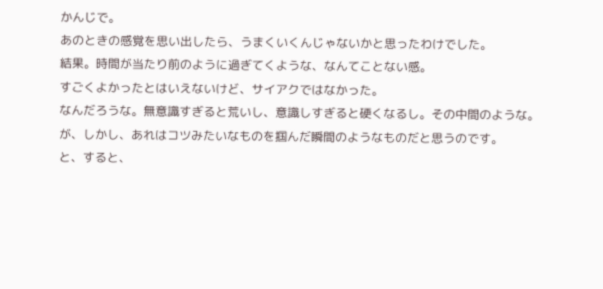かんじで。
あのときの感覚を思い出したら、うまくいくんじゃないかと思ったわけでした。
結果。時間が当たり前のように過ぎてくような、なんてことない感。
すごくよかったとはいえないけど、サイアクではなかった。
なんだろうな。無意識すぎると荒いし、意識しすぎると硬くなるし。その中間のような。
が、しかし、あれはコツみたいなものを掴んだ瞬間のようなものだと思うのです。
と、すると、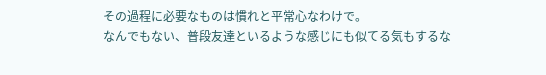その過程に必要なものは慣れと平常心なわけで。
なんでもない、普段友達といるような感じにも似てる気もするな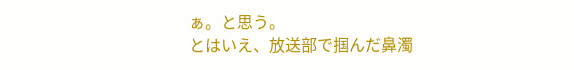ぁ。と思う。
とはいえ、放送部で掴んだ鼻濁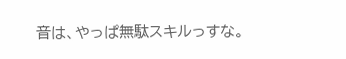音は、やっぱ無駄スキルっすな。